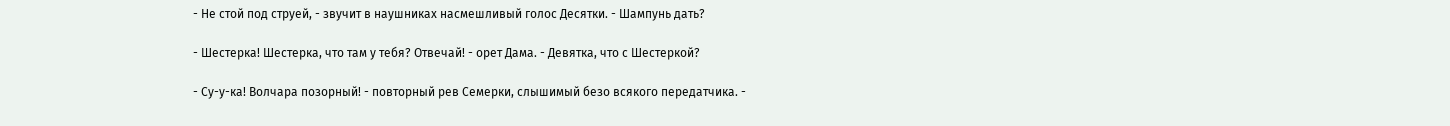- Не стой под струей, - звучит в наушниках насмешливый голос Десятки. - Шампунь дать?

- Шестерка! Шестерка, что там у тебя? Отвечай! - орет Дама. - Девятка, что с Шестеркой?

- Су-у-ка! Волчара позорный! - повторный рев Семерки, слышимый безо всякого передатчика. -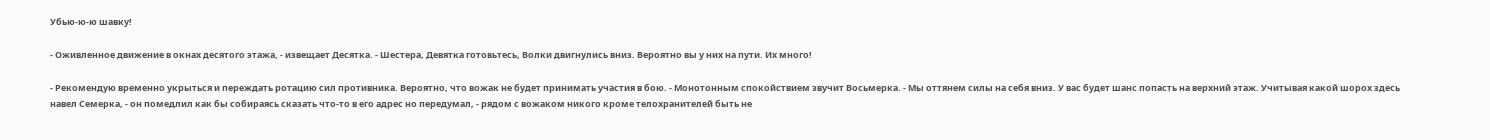Убью-ю-ю шавку!

- Оживленное движение в окнах десятого этажа, - извещает Десятка. - Шестера, Девятка готовьтесь, Волки двигнулись вниз. Вероятно вы у них на пути. Их много!

- Рекомендую временно укрыться и переждать ротацию сил противника. Вероятно, что вожак не будет принимать участия в бою. - Монотонным спокойствием звучит Восьмерка. - Мы оттянем силы на себя вниз. У вас будет шанс попасть на верхний этаж. Учитывая какой шорох здесь навел Семерка, - он помедлил как бы собираясь сказать что-то в его адрес но передумал, - рядом с вожаком никого кроме телохранителей быть не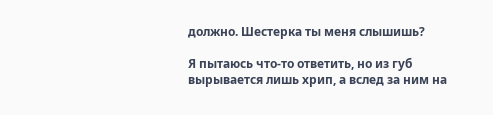должно. Шестерка ты меня слышишь?

Я пытаюсь что-то ответить, но из губ вырывается лишь хрип, а вслед за ним на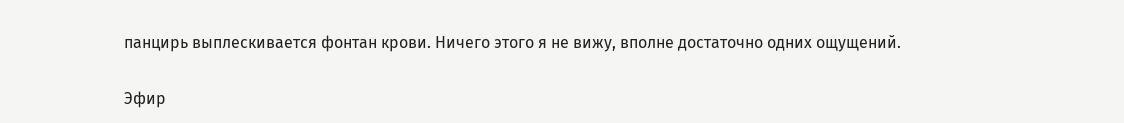панцирь выплескивается фонтан крови. Ничего этого я не вижу, вполне достаточно одних ощущений.

Эфир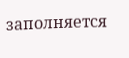заполняется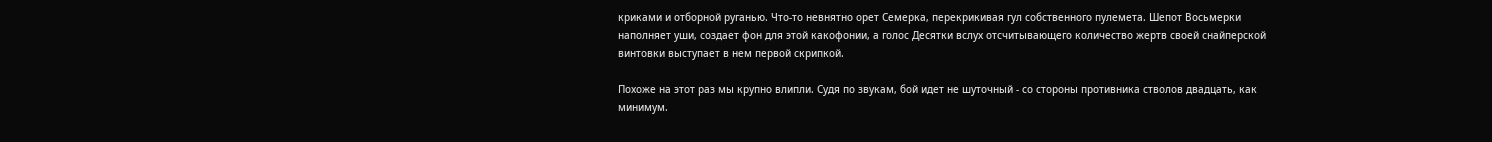криками и отборной руганью. Что-то невнятно орет Семерка, перекрикивая гул собственного пулемета. Шепот Восьмерки наполняет уши, создает фон для этой какофонии, а голос Десятки вслух отсчитывающего количество жертв своей снайперской винтовки выступает в нем первой скрипкой.

Похоже на этот раз мы крупно влипли. Судя по звукам, бой идет не шуточный - со стороны противника стволов двадцать, как минимум.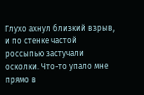Глухо ахнул близкий взрыв, и по стенке частой россыпью застучали осколки. Что-то упало мне прямо в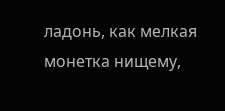ладонь, как мелкая монетка нищему,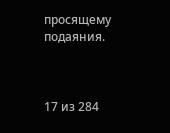просящему подаяния.



17 из 284